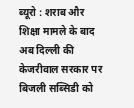ब्यूरो : शराब और शिक्षा मामले के बाद अब दिल्ली की केजरीवाल सरकार पर बिजली सब्सिडी को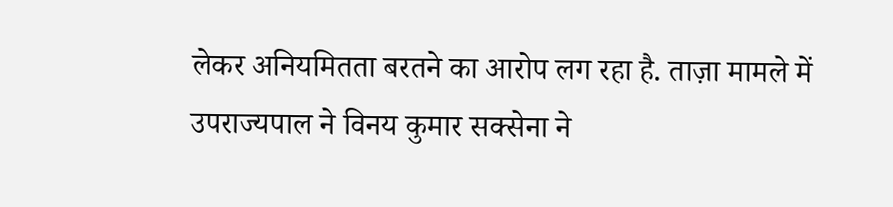लेकर अनियमितता बरतने का आरोप लग रहा है. ताज़ा मामले में उपराज्यपाल ने विनय कुमार सक्सेना ने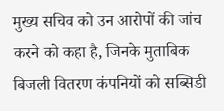मुख्य सचिव को उन आरोपों की जांच करने को कहा है, जिनके मुताबिक बिजली वितरण कंपनियों को सब्सिडी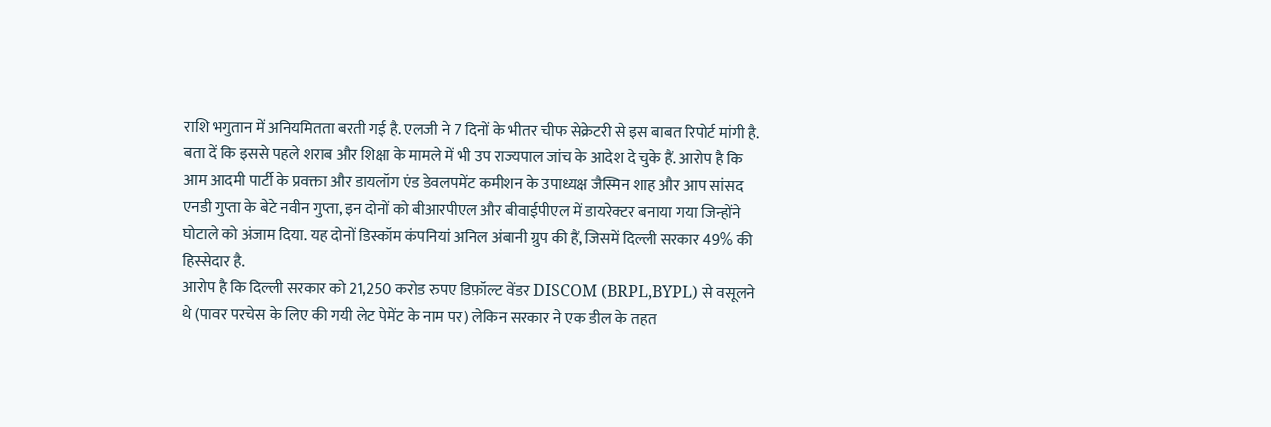राशि भगुतान में अनियमितता बरती गई है. एलजी ने 7 दिनों के भीतर चीफ सेक्रेटरी से इस बाबत रिपोर्ट मांगी है.
बता दें कि इससे पहले शराब और शिक्षा के मामले में भी उप राज्यपाल जांच के आदेश दे चुके हैं. आरोप है कि आम आदमी पार्टी के प्रवक्ता और डायलॉग एंड डेवलपमेंट कमीशन के उपाध्यक्ष जैस्मिन शाह और आप सांसद एनडी गुप्ता के बेटे नवीन गुप्ता, इन दोनों को बीआरपीएल और बीवाईपीएल में डायरेक्टर बनाया गया जिन्होंने घोटाले को अंजाम दिया. यह दोनों डिस्कॉम कंपनियां अनिल अंबानी ग्रुप की हैं, जिसमें दिल्ली सरकार 49% की हिस्सेदार है.
आरोप है कि दिल्ली सरकार को 21,250 करोड रुपए डिफ़ॉल्ट वेंडर DISCOM (BRPL,BYPL) से वसूलने थे (पावर परचेस के लिए की गयी लेट पेमेंट के नाम पर) लेकिन सरकार ने एक डील के तहत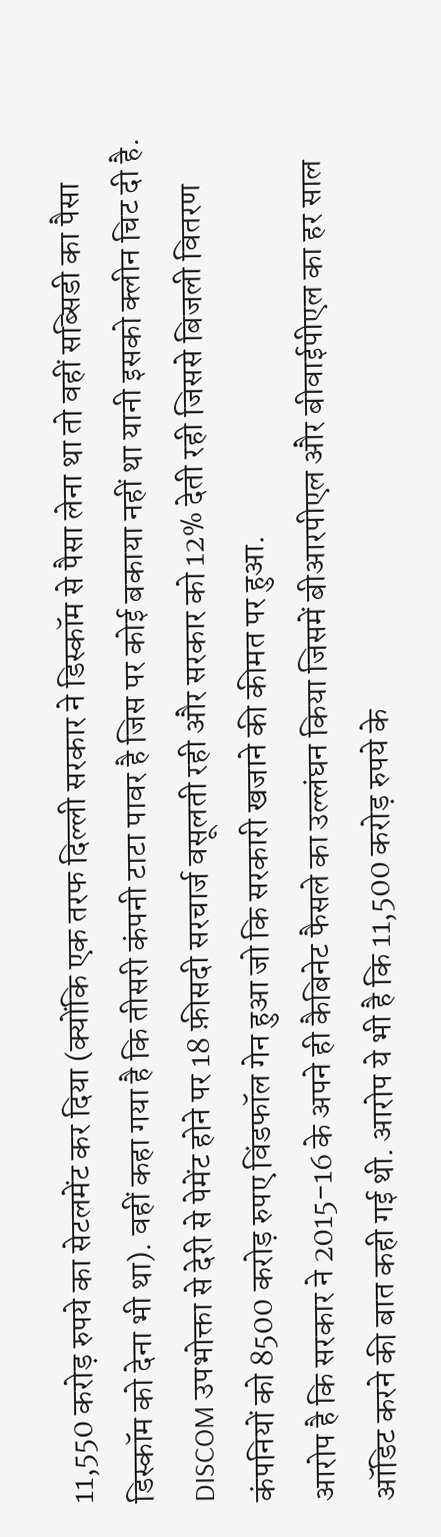11,550 करोड़ रुपये का सेटलमेंट कर दिया (क्योंकि एक तरफ दिल्ली सरकार ने डिस्कॉम से पैसा लेना था तो वहीं सब्सिडी का पैसा डिस्कॉम को देना भी था). वहीं कहा गया है कि तीसरी कंपनी टाटा पावर है जिस पर कोई बकाया नहीं था यानी इसको क्लीन चिट दी है. DISCOM उपभोक्ता से देरी से पेमेंट होने पर 18 फ़ीसदी सरचार्ज वसूलती रही और सरकार को 12% देती रही जिससे बिजली वितरण कंपनियों को 8500 करोड़ रुपए विंडफॉल गेन हुआ जो कि सरकारी खजाने की कीमत पर हुआ.
आरोप है कि सरकार ने 2015-16 के अपने ही कैबिनेट फैसले का उल्लंघन किया जिसमें बीआरपीएल और बीवाईपीएल का हर साल ऑडिट करने की बात कही गई थी. आरोप ये भी है कि 11,500 करोड़ रुपये के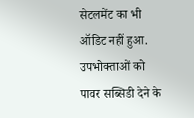सेटलमेंट का भी ऑडिट नहीं हुआ. उपभोक्ताओं को पावर सब्सिडी देने के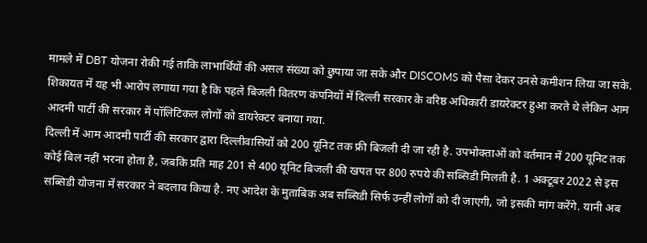मामले में DBT योजना रोकी गई ताकि लाभार्थियों की असल संख्या को छुपाया जा सके और DISCOMS को पैसा देकर उनसे कमीशन लिया जा सके. शिकायत में यह भी आरोप लगाया गया है कि पहले बिजली वितरण कंपनियों में दिल्ली सरकार के वरिष्ठ अधिकारी डायरेक्टर हुआ करते थे लेकिन आम आदमी पार्टी की सरकार में पॉलिटिकल लोगों को डायरेक्टर बनाया गया.
दिल्ली में आम आदमी पार्टी की सरकार द्वारा दिल्लीवासियों को 200 यूनिट तक फ्री बिजली दी जा रही है. उपभोक्ताओं को वर्तमान में 200 यूनिट तक कोई बिल नहीं भरना होता है, जबकि प्रति माह 201 से 400 यूनिट बिजली की खपत पर 800 रुपये की सब्सिडी मिलती है. 1 अक्टूबर 2022 से इस सब्सिडी योजना में सरकार ने बदलाव किया है. नए आदेश के मुताबिक अब सब्सिडी सिर्फ उन्हीं लोगों को दी जाएगी, जो इसकी मांग करेंगे. यानी अब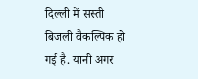दिल्ली में सस्ती बिजली वैकल्पिक हो गई है. यानी अगर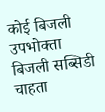कोई बिजली उपभोक्ता बिजली सब्सिडी चाहता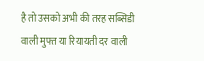है तो उसको अभी की तरह सब्सिडी वाली मुफ्त या रियायती दर वाली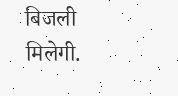बिजली मिलेगी.